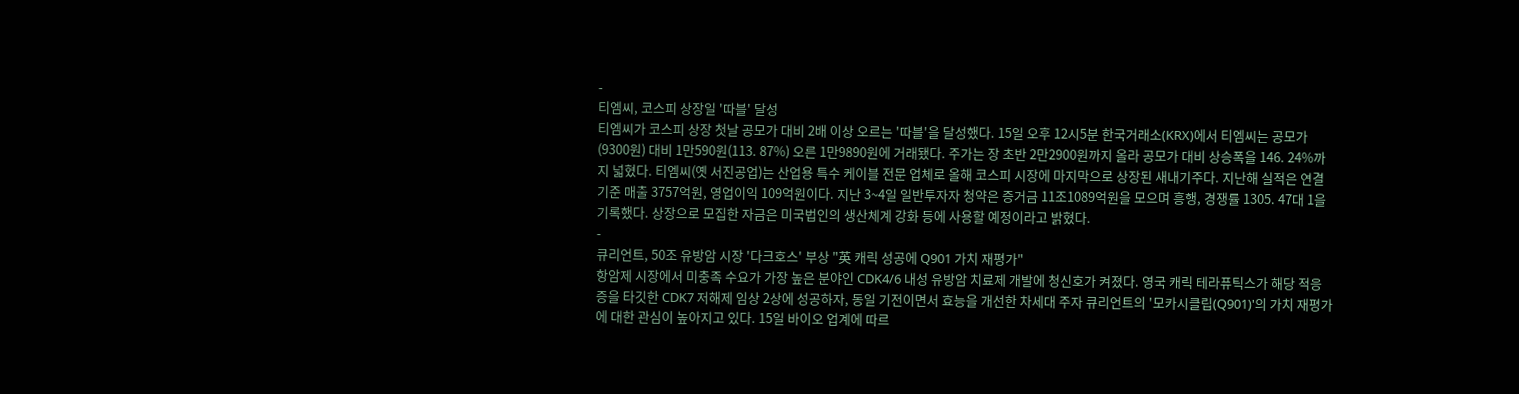-
티엠씨, 코스피 상장일 '따블' 달성
티엠씨가 코스피 상장 첫날 공모가 대비 2배 이상 오르는 '따블'을 달성했다. 15일 오후 12시5분 한국거래소(KRX)에서 티엠씨는 공모가(9300원) 대비 1만590원(113. 87%) 오른 1만9890원에 거래됐다. 주가는 장 초반 2만2900원까지 올라 공모가 대비 상승폭을 146. 24%까지 넓혔다. 티엠씨(옛 서진공업)는 산업용 특수 케이블 전문 업체로 올해 코스피 시장에 마지막으로 상장된 새내기주다. 지난해 실적은 연결 기준 매출 3757억원, 영업이익 109억원이다. 지난 3~4일 일반투자자 청약은 증거금 11조1089억원을 모으며 흥행, 경쟁률 1305. 47대 1을 기록했다. 상장으로 모집한 자금은 미국법인의 생산체계 강화 등에 사용할 예정이라고 밝혔다.
-
큐리언트, 50조 유방암 시장 '다크호스' 부상 "英 캐릭 성공에 Q901 가치 재평가"
항암제 시장에서 미충족 수요가 가장 높은 분야인 CDK4/6 내성 유방암 치료제 개발에 청신호가 켜졌다. 영국 캐릭 테라퓨틱스가 해당 적응증을 타깃한 CDK7 저해제 임상 2상에 성공하자, 동일 기전이면서 효능을 개선한 차세대 주자 큐리언트의 '모카시클립(Q901)'의 가치 재평가에 대한 관심이 높아지고 있다. 15일 바이오 업계에 따르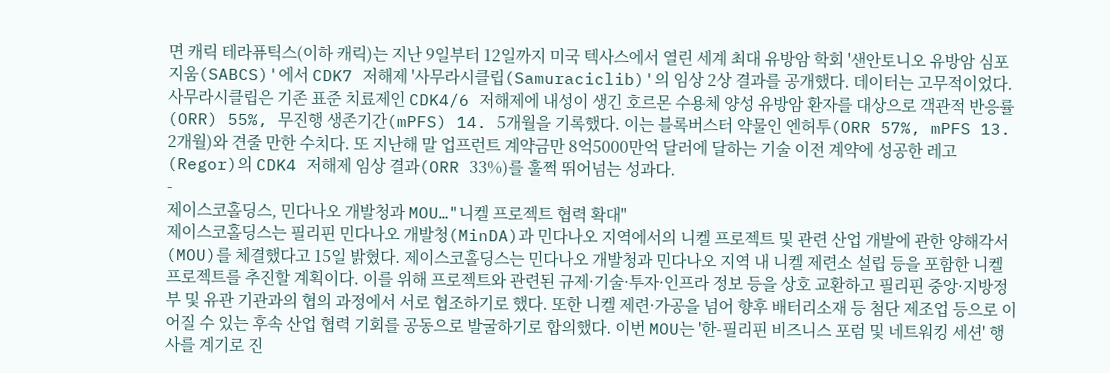면 캐릭 테라퓨틱스(이하 캐릭)는 지난 9일부터 12일까지 미국 텍사스에서 열린 세계 최대 유방암 학회 '샌안토니오 유방암 심포지움(SABCS)'에서 CDK7 저해제 '사무라시클립(Samuraciclib)'의 임상 2상 결과를 공개했다. 데이터는 고무적이었다. 사무라시클립은 기존 표준 치료제인 CDK4/6 저해제에 내성이 생긴 호르몬 수용체 양성 유방암 환자를 대상으로 객관적 반응률(ORR) 55%, 무진행 생존기간(mPFS) 14. 5개월을 기록했다. 이는 블록버스터 약물인 엔허투(ORR 57%, mPFS 13. 2개월)와 견줄 만한 수치다. 또 지난해 말 업프런트 계약금만 8억5000만억 달러에 달하는 기술 이전 계약에 성공한 레고(Regor)의 CDK4 저해제 임상 결과(ORR 33%)를 훌쩍 뛰어넘는 성과다.
-
제이스코홀딩스, 민다나오 개발청과 MOU…"니켈 프로젝트 협력 확대"
제이스코홀딩스는 필리핀 민다나오 개발청(MinDA)과 민다나오 지역에서의 니켈 프로젝트 및 관련 산업 개발에 관한 양해각서(MOU)를 체결했다고 15일 밝혔다. 제이스코홀딩스는 민다나오 개발청과 민다나오 지역 내 니켈 제련소 설립 등을 포함한 니켈 프로젝트를 추진할 계획이다. 이를 위해 프로젝트와 관련된 규제·기술·투자·인프라 정보 등을 상호 교환하고 필리핀 중앙·지방정부 및 유관 기관과의 협의 과정에서 서로 협조하기로 했다. 또한 니켈 제련·가공을 넘어 향후 배터리소재 등 첨단 제조업 등으로 이어질 수 있는 후속 산업 협력 기회를 공동으로 발굴하기로 합의했다. 이번 MOU는 '한-필리핀 비즈니스 포럼 및 네트워킹 세션' 행사를 계기로 진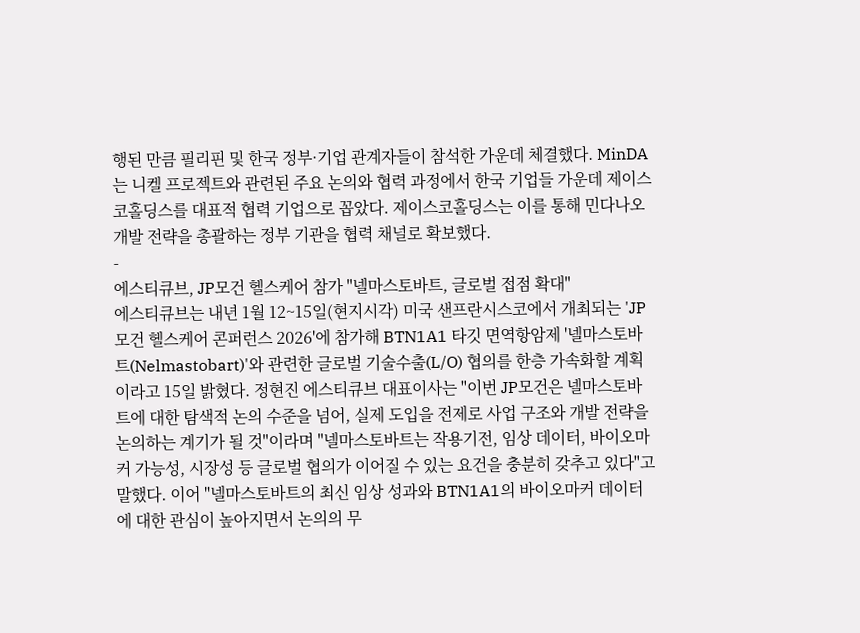행된 만큼 필리핀 및 한국 정부·기업 관계자들이 참석한 가운데 체결했다. MinDA는 니켈 프로젝트와 관련된 주요 논의와 협력 과정에서 한국 기업들 가운데 제이스코홀딩스를 대표적 협력 기업으로 꼽았다. 제이스코홀딩스는 이를 통해 민다나오 개발 전략을 총괄하는 정부 기관을 협력 채널로 확보했다.
-
에스티큐브, JP모건 헬스케어 참가 "넬마스토바트, 글로벌 접점 확대"
에스티큐브는 내년 1월 12~15일(현지시각) 미국 샌프란시스코에서 개최되는 'JP모건 헬스케어 콘퍼런스 2026'에 참가해 BTN1A1 타깃 면역항암제 '넬마스토바트(Nelmastobart)'와 관련한 글로벌 기술수출(L/O) 협의를 한층 가속화할 계획이라고 15일 밝혔다. 정현진 에스티큐브 대표이사는 "이번 JP모건은 넬마스토바트에 대한 탐색적 논의 수준을 넘어, 실제 도입을 전제로 사업 구조와 개발 전략을 논의하는 계기가 될 것"이라며 "넬마스토바트는 작용기전, 임상 데이터, 바이오마커 가능성, 시장성 등 글로벌 협의가 이어질 수 있는 요건을 충분히 갖추고 있다"고 말했다. 이어 "넬마스토바트의 최신 임상 성과와 BTN1A1의 바이오마커 데이터에 대한 관심이 높아지면서 논의의 무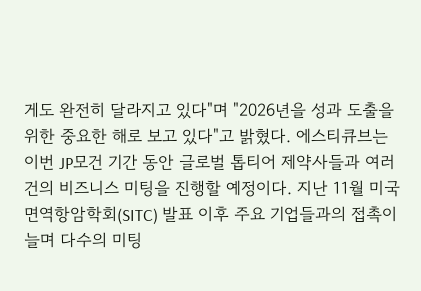게도 완전히 달라지고 있다"며 "2026년을 성과 도출을 위한 중요한 해로 보고 있다"고 밝혔다. 에스티큐브는 이번 JP모건 기간 동안 글로벌 톱티어 제약사들과 여러 건의 비즈니스 미팅을 진행할 예정이다. 지난 11월 미국면역항암학회(SITC) 발표 이후 주요 기업들과의 접촉이 늘며 다수의 미팅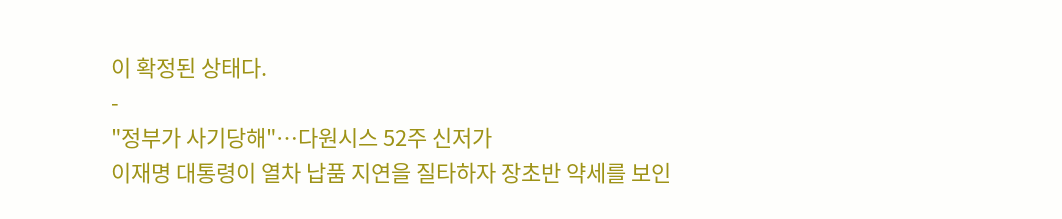이 확정된 상태다.
-
"정부가 사기당해"…다원시스 52주 신저가
이재명 대통령이 열차 납품 지연을 질타하자 장초반 약세를 보인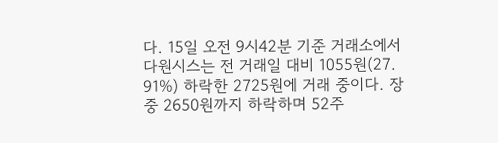다. 15일 오전 9시42분 기준 거래소에서 다원시스는 전 거래일 대비 1055원(27. 91%) 하락한 2725원에 거래 중이다. 장중 2650원까지 하락하며 52주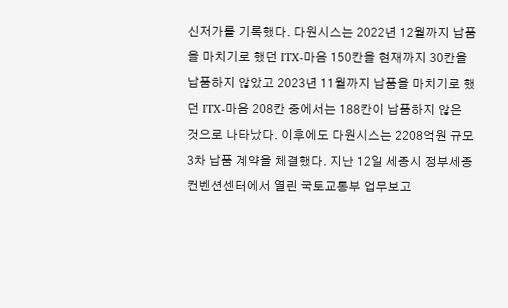신저가를 기록했다. 다원시스는 2022년 12월까지 납품을 마치기로 했던 ITX-마음 150칸을 현재까지 30칸을 납품하지 않았고 2023년 11월까지 납품을 마치기로 했던 ITX-마음 208칸 중에서는 188칸이 납품하지 않은 것으로 나타났다. 이후에도 다원시스는 2208억원 규모 3차 납품 계약을 체결했다. 지난 12일 세종시 정부세종컨벤션센터에서 열린 국토교통부 업무보고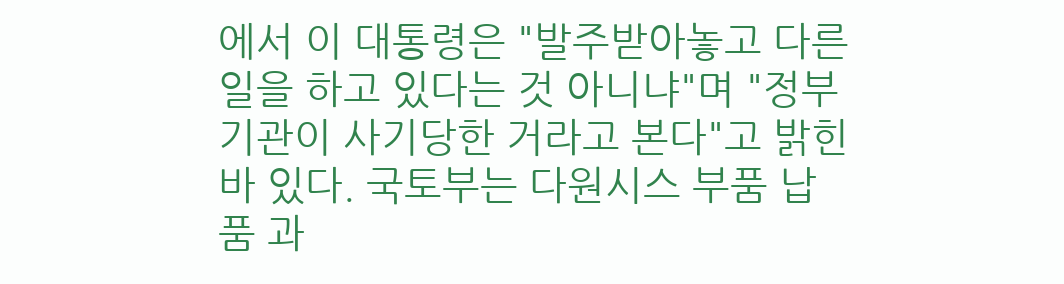에서 이 대통령은 "발주받아놓고 다른 일을 하고 있다는 것 아니냐"며 "정부기관이 사기당한 거라고 본다"고 밝힌 바 있다. 국토부는 다원시스 부품 납품 과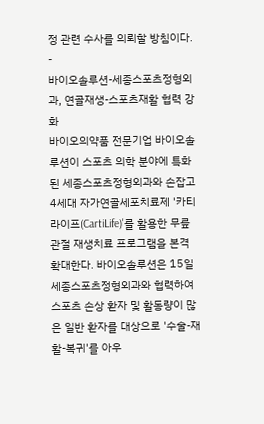정 관련 수사를 의뢰할 방침이다.
-
바이오솔루션-세종스포츠정형외과, 연골재생-스포츠재활 협력 강화
바이오의약품 전문기업 바이오솔루션이 스포츠 의학 분야에 특화된 세종스포츠정형외과와 손잡고 4세대 자가연골세포치료제 '카티라이프(CartiLife)'를 활용한 무릎 관절 재생치료 프로그램을 본격 확대한다. 바이오솔루션은 15일 세종스포츠정형외과와 협력하여 스포츠 손상 환자 및 활동량이 많은 일반 환자를 대상으로 '수술-재활-복귀'를 아우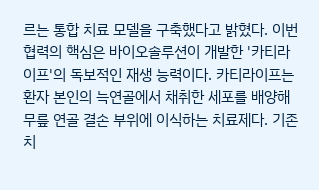르는 통합 치료 모델을 구축했다고 밝혔다. 이번 협력의 핵심은 바이오솔루션이 개발한 '카티라이프'의 독보적인 재생 능력이다. 카티라이프는 환자 본인의 늑연골에서 채취한 세포를 배양해 무릎 연골 결손 부위에 이식하는 치료제다. 기존 치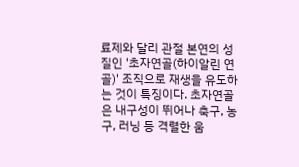료제와 달리 관절 본연의 성질인 '초자연골(하이알린 연골)' 조직으로 재생을 유도하는 것이 특징이다. 초자연골은 내구성이 뛰어나 축구, 농구, 러닝 등 격렬한 움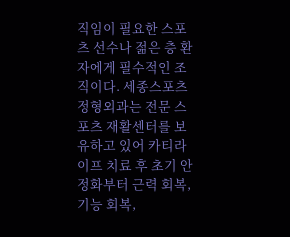직임이 필요한 스포츠 선수나 젊은 층 환자에게 필수적인 조직이다. 세종스포츠정형외과는 전문 스포츠 재활센터를 보유하고 있어 카티라이프 치료 후 초기 안정화부터 근력 회복, 기능 회복,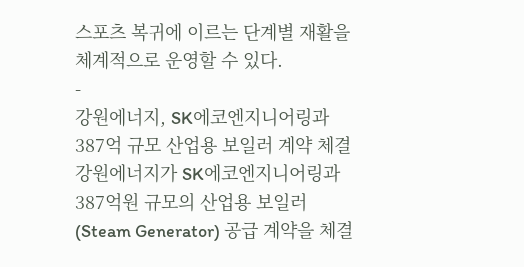스포츠 복귀에 이르는 단계별 재활을 체계적으로 운영할 수 있다.
-
강원에너지, SK에코엔지니어링과 387억 규모 산업용 보일러 계약 체결
강원에너지가 SK에코엔지니어링과 387억원 규모의 산업용 보일러(Steam Generator) 공급 계약을 체결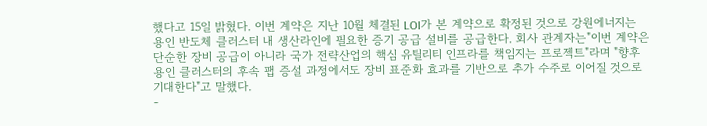했다고 15일 밝혔다. 이번 계약은 지난 10월 체결된 LOI가 본 계약으로 확정된 것으로 강원에너지는 용인 반도체 클러스터 내 생산라인에 필요한 증기 공급 설비를 공급한다. 회사 관계자는"이번 계약은 단순한 장비 공급이 아니라 국가 전략산업의 핵심 유틸리티 인프라를 책임지는 프로젝트"라며 "향후 용인 클러스터의 후속 팹 증설 과정에서도 장비 표준화 효과를 기반으로 추가 수주로 이어질 것으로 기대한다"고 말했다.
-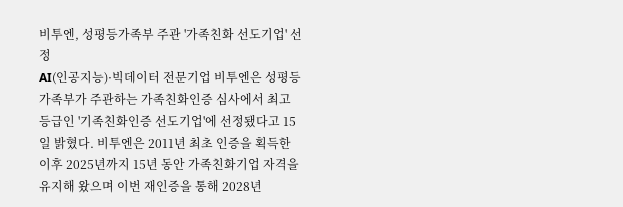비투엔, 성평등가족부 주관 '가족친화 선도기업' 선정
AI(인공지능)·빅데이터 전문기업 비투엔은 성평등가족부가 주관하는 가족친화인증 심사에서 최고 등급인 '기족친화인증 선도기업'에 선정됐다고 15일 밝혔다. 비투엔은 2011년 최초 인증을 획득한 이후 2025년까지 15년 동안 가족친화기업 자격을 유지해 왔으며 이번 재인증을 통해 2028년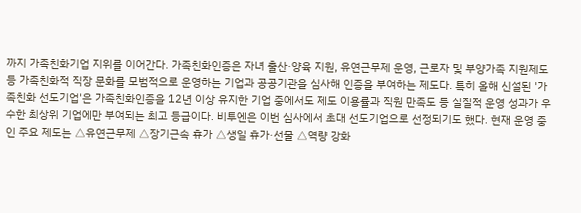까지 가족친화기업 지위를 이어간다. 가족친화인증은 자녀 출산·양육 지원, 유연근무제 운영, 근로자 및 부양가족 지원제도 등 가족친화적 직장 문화를 모범적으로 운영하는 기업과 공공기관을 심사해 인증을 부여하는 제도다. 특히 올해 신설된 '가족친화 선도기업'은 가족친화인증을 12년 이상 유지한 기업 중에서도 제도 이용률과 직원 만족도 등 실질적 운영 성과가 우수한 최상위 기업에만 부여되는 최고 등급이다. 비투엔은 이번 심사에서 초대 선도기업으로 선정되기도 했다. 현재 운영 중인 주요 제도는 △유연근무제 △장기근속 휴가 △생일 휴가·선물 △역량 강화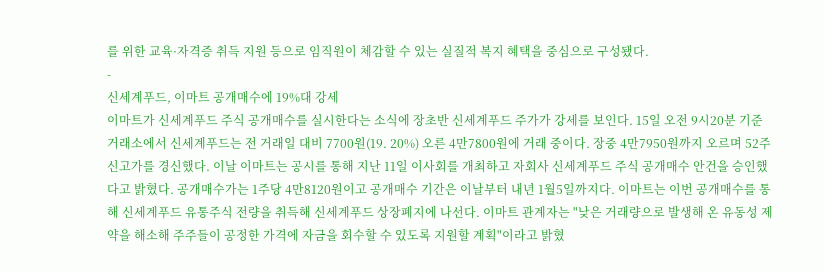를 위한 교육·자격증 취득 지원 등으로 임직원이 체감할 수 있는 실질적 복지 혜택을 중심으로 구성됐다.
-
신세계푸드, 이마트 공개매수에 19%대 강세
이마트가 신세계푸드 주식 공개매수를 실시한다는 소식에 장초반 신세계푸드 주가가 강세를 보인다. 15일 오전 9시20분 기준 거래소에서 신세계푸드는 전 거래일 대비 7700원(19. 20%) 오른 4만7800원에 거래 중이다. 장중 4만7950원까지 오르며 52주 신고가를 경신했다. 이날 이마트는 공시를 통해 지난 11일 이사회를 개최하고 자회사 신세계푸드 주식 공개매수 안건을 승인했다고 밝혔다. 공개매수가는 1주당 4만8120원이고 공개매수 기간은 이날부터 내년 1월5일까지다. 이마트는 이번 공개매수를 통해 신세계푸드 유통주식 전량을 취득해 신세계푸드 상장폐지에 나선다. 이마트 관계자는 "낮은 거래량으로 발생해 온 유동성 제약을 해소해 주주들이 공정한 가격에 자금을 회수할 수 있도록 지원할 계획"이라고 밝혔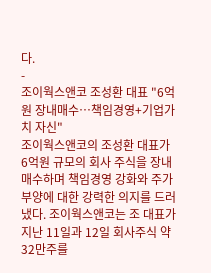다.
-
조이웍스앤코 조성환 대표 "6억원 장내매수…책임경영+기업가치 자신"
조이웍스앤코의 조성환 대표가 6억원 규모의 회사 주식을 장내 매수하며 책임경영 강화와 주가 부양에 대한 강력한 의지를 드러냈다. 조이웍스앤코는 조 대표가 지난 11일과 12일 회사주식 약 32만주를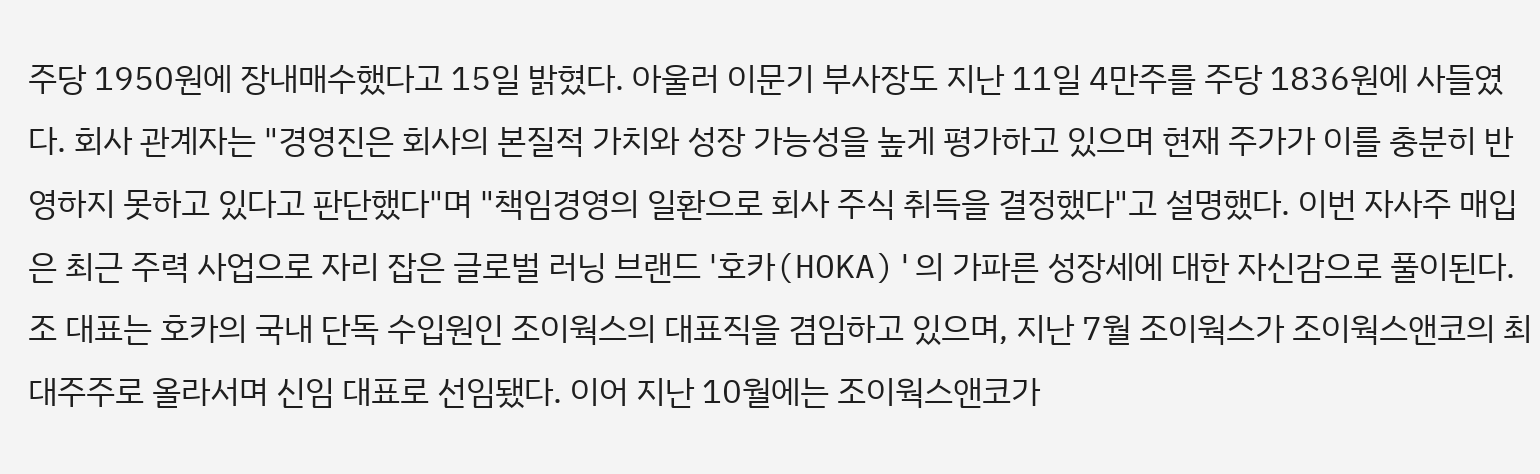주당 1950원에 장내매수했다고 15일 밝혔다. 아울러 이문기 부사장도 지난 11일 4만주를 주당 1836원에 사들였다. 회사 관계자는 "경영진은 회사의 본질적 가치와 성장 가능성을 높게 평가하고 있으며 현재 주가가 이를 충분히 반영하지 못하고 있다고 판단했다"며 "책임경영의 일환으로 회사 주식 취득을 결정했다"고 설명했다. 이번 자사주 매입은 최근 주력 사업으로 자리 잡은 글로벌 러닝 브랜드 '호카(HOKA)'의 가파른 성장세에 대한 자신감으로 풀이된다. 조 대표는 호카의 국내 단독 수입원인 조이웍스의 대표직을 겸임하고 있으며, 지난 7월 조이웍스가 조이웍스앤코의 최대주주로 올라서며 신임 대표로 선임됐다. 이어 지난 10월에는 조이웍스앤코가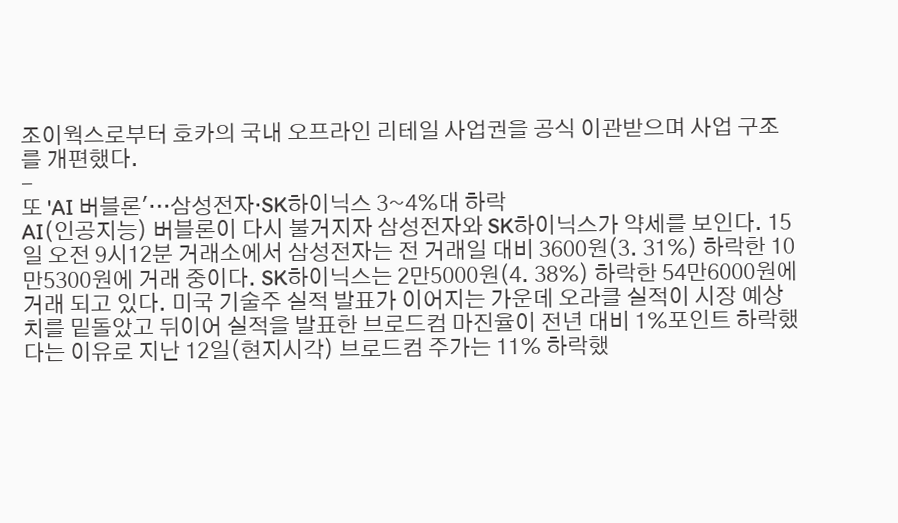조이웍스로부터 호카의 국내 오프라인 리테일 사업권을 공식 이관받으며 사업 구조를 개편했다.
-
또 'AI 버블론'…삼성전자·SK하이닉스 3~4%대 하락
AI(인공지능) 버블론이 다시 불거지자 삼성전자와 SK하이닉스가 약세를 보인다. 15일 오전 9시12분 거래소에서 삼성전자는 전 거래일 대비 3600원(3. 31%) 하락한 10만5300원에 거래 중이다. SK하이닉스는 2만5000원(4. 38%) 하락한 54만6000원에 거래 되고 있다. 미국 기술주 실적 발표가 이어지는 가운데 오라클 실적이 시장 예상치를 밑돌았고 뒤이어 실적을 발표한 브로드컴 마진율이 전년 대비 1%포인트 하락했다는 이유로 지난 12일(현지시각) 브로드컴 주가는 11% 하락했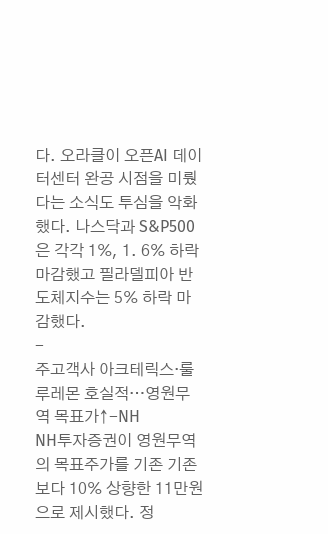다. 오라클이 오픈AI 데이터센터 완공 시점을 미뤘다는 소식도 투심을 악화했다. 나스닥과 S&P500은 각각 1%, 1. 6% 하락 마감했고 필라델피아 반도체지수는 5% 하락 마감했다.
-
주고객사 아크테릭스·룰루레몬 호실적…영원무역 목표가↑-NH
NH투자증권이 영원무역의 목표주가를 기존 기존보다 10% 상향한 11만원으로 제시했다. 정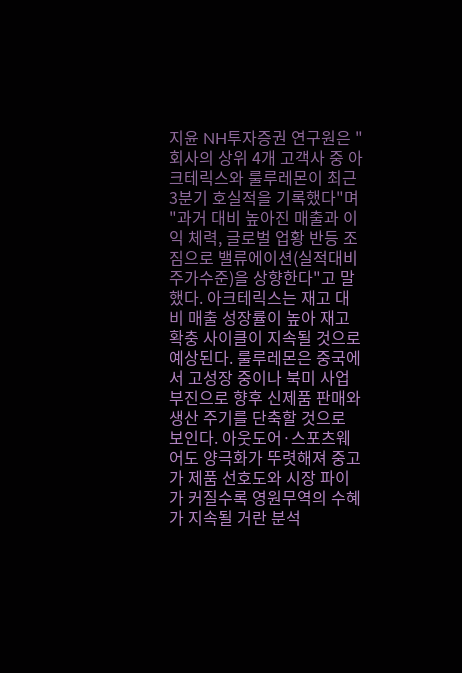지윤 NH투자증권 연구원은 "회사의 상위 4개 고객사 중 아크테릭스와 룰루레몬이 최근 3분기 호실적을 기록했다"며 "과거 대비 높아진 매출과 이익 체력, 글로벌 업황 반등 조짐으로 밸류에이션(실적대비 주가수준)을 상향한다"고 말했다. 아크테릭스는 재고 대비 매출 성장률이 높아 재고 확충 사이클이 지속될 것으로 예상된다. 룰루레몬은 중국에서 고성장 중이나 북미 사업 부진으로 향후 신제품 판매와 생산 주기를 단축할 것으로 보인다. 아웃도어·스포츠웨어도 양극화가 뚜렷해져 중고가 제품 선호도와 시장 파이가 커질수록 영원무역의 수혜가 지속될 거란 분석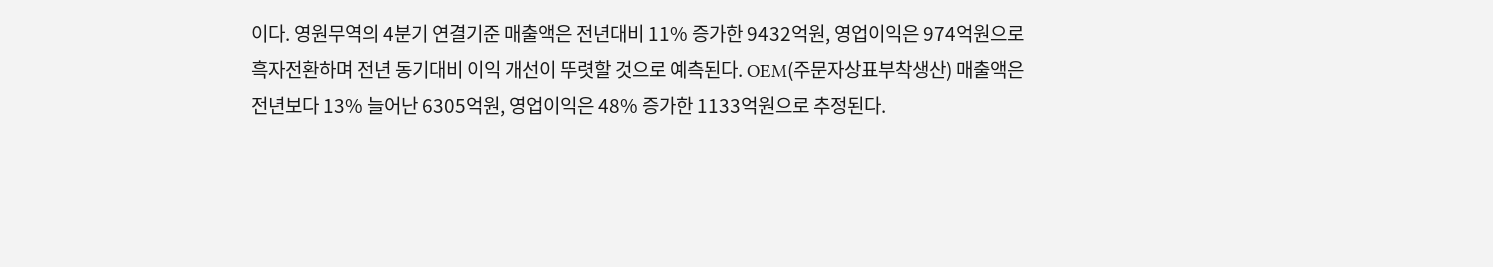이다. 영원무역의 4분기 연결기준 매출액은 전년대비 11% 증가한 9432억원, 영업이익은 974억원으로 흑자전환하며 전년 동기대비 이익 개선이 뚜렷할 것으로 예측된다. OEM(주문자상표부착생산) 매출액은 전년보다 13% 늘어난 6305억원, 영업이익은 48% 증가한 1133억원으로 추정된다.